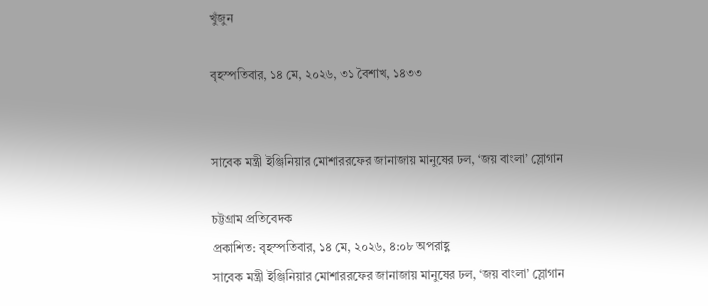খুঁজুন

বৃহস্পতিবার, ১৪ মে, ২০২৬, ৩১ বৈশাখ, ১৪৩৩


সাবেক মন্ত্রী ইঞ্জিনিয়ার মোশাররফের জানাজায় মানুষের ঢল, ‘জয় বাংলা’ স্লোগান

চট্টগ্রাম প্রতিবেদক
প্রকাশিত: বৃহস্পতিবার, ১৪ মে, ২০২৬, ৪:০৮ অপরাহ্ণ
সাবেক মন্ত্রী ইঞ্জিনিয়ার মোশাররফের জানাজায় মানুষের ঢল, ‘জয় বাংলা’ স্লোগান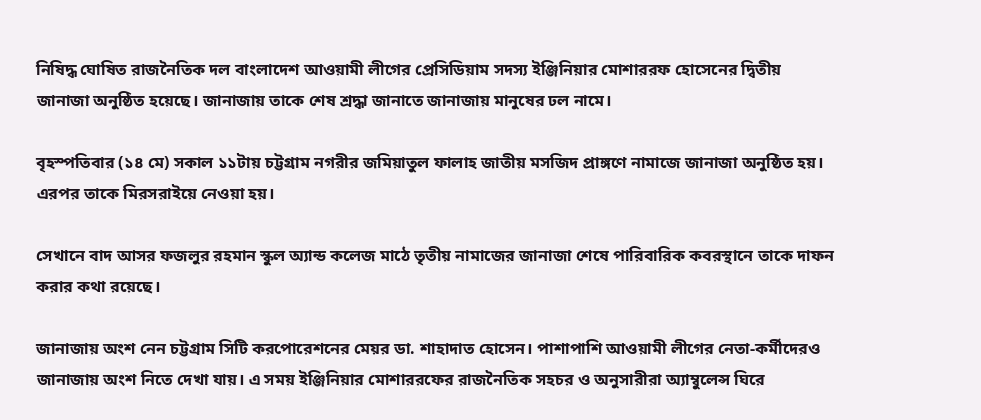নিষিদ্ধ ঘোষিত রাজনৈতিক দল বাংলাদেশ আওয়ামী লীগের প্রেসিডিয়াম সদস্য ইঞ্জিনিয়ার মোশাররফ হোসেনের দ্বিতীয় জানাজা অনুষ্ঠিত হয়েছে। জানাজায় তাকে শেষ শ্রদ্ধা জানাতে জানাজায় মানুষের ঢল নামে।

বৃহস্পতিবার (১৪ মে) সকাল ১১টায় চট্টগ্রাম নগরীর জমিয়াতুল ফালাহ জাতীয় মসজিদ প্রাঙ্গণে নামাজে জানাজা অনুষ্ঠিত হয়। এরপর তাকে মিরসরাইয়ে নেওয়া হয়।

সেখানে বাদ আসর ফজলুর রহমান স্কুল অ্যান্ড কলেজ মাঠে তৃতীয় নামাজের জানাজা শেষে পারিবারিক কবরস্থানে তাকে দাফন করার কথা রয়েছে।

জানাজায় অংশ নেন চট্টগ্রাম সিটি করপোরেশনের মেয়র ডা. শাহাদাত হোসেন। পাশাপাশি আওয়ামী লীগের নেতা-কর্মীদেরও জানাজায় অংশ নিতে দেখা যায়। এ সময় ইঞ্জিনিয়ার মোশাররফের রাজনৈতিক সহচর ও অনুসারীরা অ্যাম্বুলেন্স ঘিরে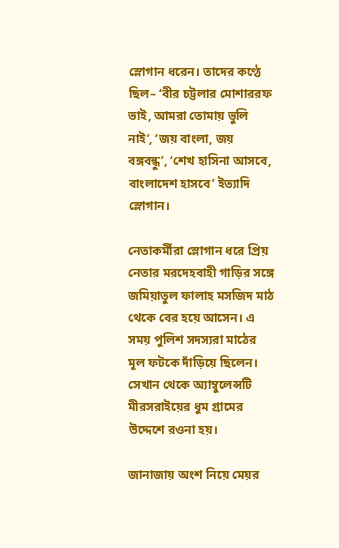স্লোগান ধরেন। তাদের কণ্ঠে ছিল– ‘বীর চট্টলার মোশাররফ ভাই, আমরা তোমায় ভুলি নাই’, ‘জয় বাংলা, জয় বঙ্গবন্ধু’, ‘শেখ হাসিনা আসবে, বাংলাদেশ হাসবে’ ইত্যাদি স্লোগান।

নেতাকর্মীরা স্লোগান ধরে প্রিয় নেতার মরদেহবাহী গাড়ির সঙ্গে জমিয়াতুল ফালাহ মসজিদ মাঠ থেকে বের হয়ে আসেন। এ সময় পুলিশ সদস্যরা মাঠের মূল ফটকে দাঁড়িয়ে ছিলেন। সেখান থেকে অ্যাম্বুলেন্সটি মীরসরাইয়ের ধুম গ্রামের উদ্দেশে রওনা হয়।

জানাজায় অংশ নিয়ে মেয়র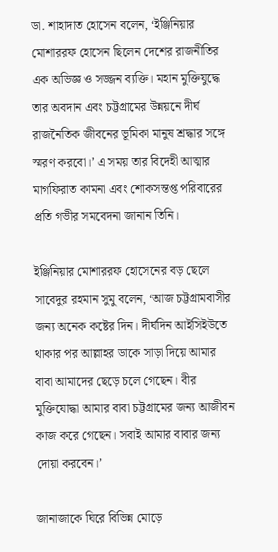ডা. শাহাদাত হোসেন বলেন, ‘ইঞ্জিনিয়ার মোশাররফ হোসেন ছিলেন দেশের রাজনীতির এক অভিজ্ঞ ও সজ্জন ব্যক্তি। মহান মুক্তিযুদ্ধে তার অবদান এবং চট্টগ্রামের উন্নয়নে দীর্ঘ রাজনৈতিক জীবনের ভূমিকা মানুষ শ্রদ্ধার সঙ্গে স্মরণ করবো।’ এ সময় তার বিদেহী আত্মার মাগফিরাত কামনা এবং শোকসন্তপ্ত পরিবারের প্রতি গভীর সমবেদনা জানান তিনি।

ইঞ্জিনিয়ার মোশাররফ হোসেনের বড় ছেলে সাবেদুর রহমান সুমু বলেন, ‘আজ চট্টগ্রামবাসীর জন্য অনেক কষ্টের দিন। দীর্ঘদিন আইসিইউতে থাকার পর আল্লাহর ডাকে সাড়া দিয়ে আমার বাবা আমাদের ছেড়ে চলে গেছেন। বীর মুক্তিযোদ্ধা আমার বাবা চট্টগ্রামের জন্য আজীবন কাজ করে গেছেন। সবাই আমার বাবার জন্য দোয়া করবেন।’

জানাজাকে ঘিরে বিভিন্ন মোড়ে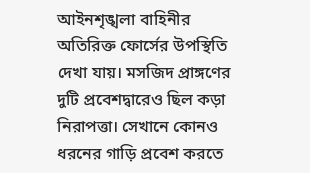আইনশৃঙ্খলা বাহিনীর অতিরিক্ত ফোর্সের উপস্থিতি দেখা যায়। মসজিদ প্রাঙ্গণের দুটি প্রবেশদ্বারেও ছিল কড়া নিরাপত্তা। সেখানে কোনও ধরনের গাড়ি প্রবেশ করতে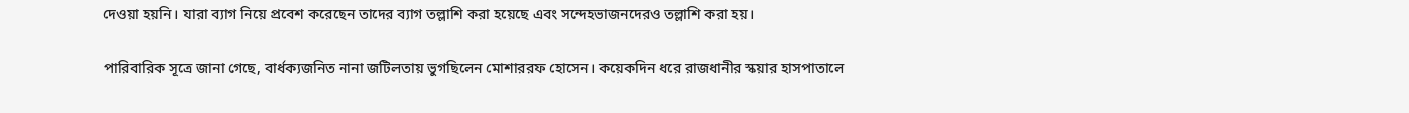দেওয়া হয়নি। যারা ব্যাগ নিয়ে প্রবেশ করেছেন তাদের ব্যাগ তল্লাশি করা হয়েছে এবং সন্দেহভাজনদেরও তল্লাশি করা হয়।

পারিবারিক সূত্রে জানা গেছে, বার্ধক্যজনিত নানা জটিলতায় ভুগছিলেন মোশাররফ হোসেন। কয়েকদিন ধরে রাজধানীর স্কয়ার হাসপাতালে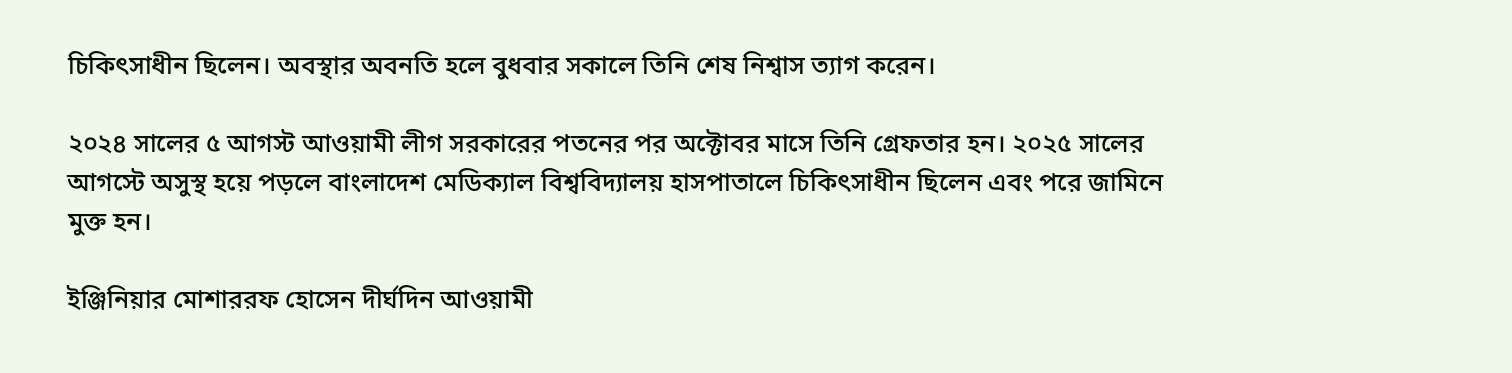চিকিৎসাধীন ছিলেন। অবস্থার অবনতি হলে বুধবার সকালে তিনি শেষ নিশ্বাস ত্যাগ করেন।

২০২৪ সালের ৫ আগস্ট আওয়ামী লীগ সরকারের পতনের পর অক্টোবর মাসে তিনি গ্রেফতার হন। ২০২৫ সালের আগস্টে অসুস্থ হয়ে পড়লে বাংলাদেশ মেডিক্যাল বিশ্ববিদ্যালয় হাসপাতালে চিকিৎসাধীন ছিলেন এবং পরে জামিনে মুক্ত হন।

ইঞ্জিনিয়ার মোশাররফ হোসেন দীর্ঘদিন আওয়ামী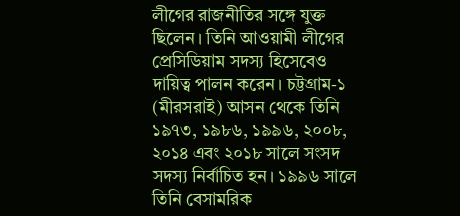লীগের রাজনীতির সঙ্গে যুক্ত ছিলেন। তিনি আওয়ামী লীগের প্রেসিডিয়াম সদস্য হিসেবেও দায়িত্ব পালন করেন। চট্টগ্রাম-১ (মীরসরাই) আসন থেকে তিনি ১৯৭৩, ১৯৮৬, ১৯৯৬, ২০০৮, ২০১৪ এবং ২০১৮ সালে সংসদ সদস্য নির্বাচিত হন। ১৯৯৬ সালে তিনি বেসামরিক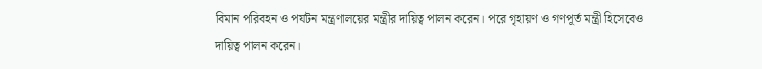বিমান পরিবহন ও পর্যটন মন্ত্রণালয়ের মন্ত্রীর দায়িত্ব পালন করেন। পরে গৃহায়ণ ও গণপূর্ত মন্ত্রী হিসেবেও দায়িত্ব পালন করেন।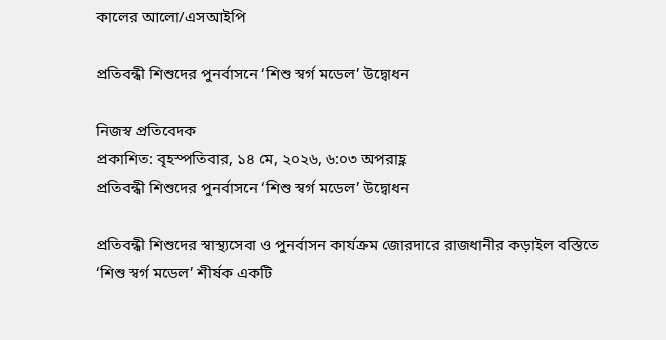কালের আলো/এসআইপি

প্রতিবন্ধী শিশুদের পুনর্বাসনে ‘শিশু স্বর্গ মডেল’ উদ্বোধন

নিজস্ব প্রতিবেদক
প্রকাশিত: বৃহস্পতিবার, ১৪ মে, ২০২৬, ৬:০৩ অপরাহ্ণ
প্রতিবন্ধী শিশুদের পুনর্বাসনে ‘শিশু স্বর্গ মডেল’ উদ্বোধন

প্রতিবন্ধী শিশুদের স্বাস্থ্যসেবা ও পুনর্বাসন কার্যক্রম জোরদারে রাজধানীর কড়াইল বস্তিতে ‘শিশু স্বর্গ মডেল’ শীর্ষক একটি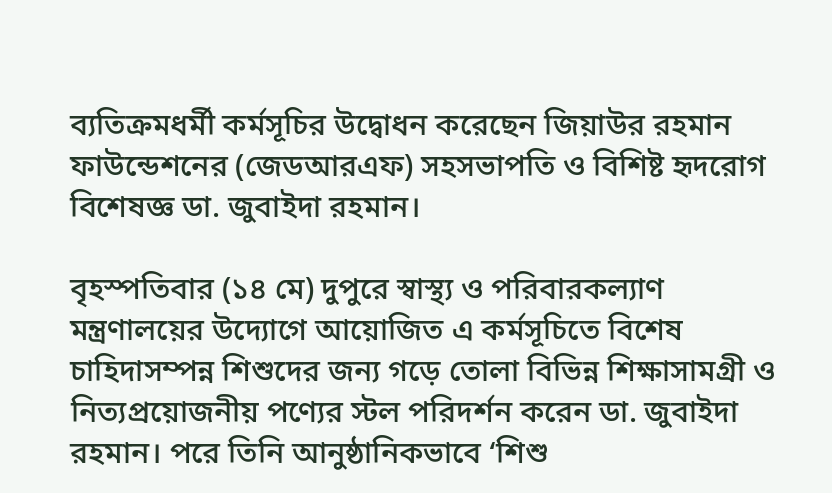ব্যতিক্রমধর্মী কর্মসূচির উদ্বোধন করেছেন জিয়াউর রহমান ফাউন্ডেশনের (জেডআরএফ) সহসভাপতি ও বিশিষ্ট হৃদরোগ বিশেষজ্ঞ ডা. জুবাইদা রহমান।

বৃহস্পতিবার (১৪ মে) দুপুরে স্বাস্থ্য ও পরিবারকল্যাণ মন্ত্রণালয়ের উদ্যোগে আয়োজিত এ কর্মসূচিতে বিশেষ চাহিদাসম্পন্ন শিশুদের জন্য গড়ে তোলা বিভিন্ন শিক্ষাসামগ্রী ও নিত্যপ্রয়োজনীয় পণ্যের স্টল পরিদর্শন করেন ডা. জুবাইদা রহমান। পরে তিনি আনুষ্ঠানিকভাবে ‘শিশু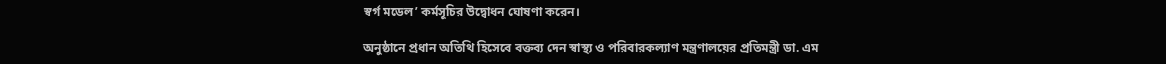স্বর্গ মডেল’ কর্মসূচির উদ্বোধন ঘোষণা করেন।

অনুষ্ঠানে প্রধান অতিথি হিসেবে বক্তব্য দেন স্বাস্থ্য ও পরিবারকল্যাণ মন্ত্রণালয়ের প্রতিমন্ত্রী ডা. এম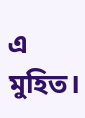এ মুহিত।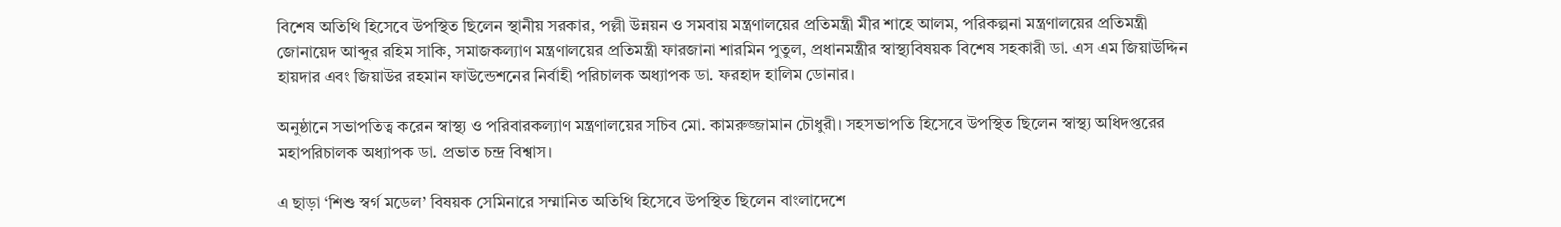বিশেষ অতিথি হিসেবে উপস্থিত ছিলেন স্থানীয় সরকার, পল্লী উন্নয়ন ও সমবায় মন্ত্রণালয়ের প্রতিমন্ত্রী মীর শাহে আলম, পরিকল্পনা মন্ত্রণালয়ের প্রতিমন্ত্রী জোনায়েদ আব্দুর রহিম সাকি, সমাজকল্যাণ মন্ত্রণালয়ের প্রতিমন্ত্রী ফারজানা শারমিন পুতুল, প্রধানমন্ত্রীর স্বাস্থ্যবিষয়ক বিশেষ সহকারী ডা. এস এম জিয়াউদ্দিন হায়দার এবং জিয়াউর রহমান ফাউন্ডেশনের নির্বাহী পরিচালক অধ্যাপক ডা. ফরহাদ হালিম ডোনার।

অনুষ্ঠানে সভাপতিত্ব করেন স্বাস্থ্য ও পরিবারকল্যাণ মন্ত্রণালয়ের সচিব মো. কামরুজ্জামান চৌধুরী। সহসভাপতি হিসেবে উপস্থিত ছিলেন স্বাস্থ্য অধিদপ্তরের মহাপরিচালক অধ্যাপক ডা. প্রভাত চন্দ্র বিশ্বাস।

এ ছাড়া ‘শিশু স্বর্গ মডেল’ বিষয়ক সেমিনারে সম্মানিত অতিথি হিসেবে উপস্থিত ছিলেন বাংলাদেশে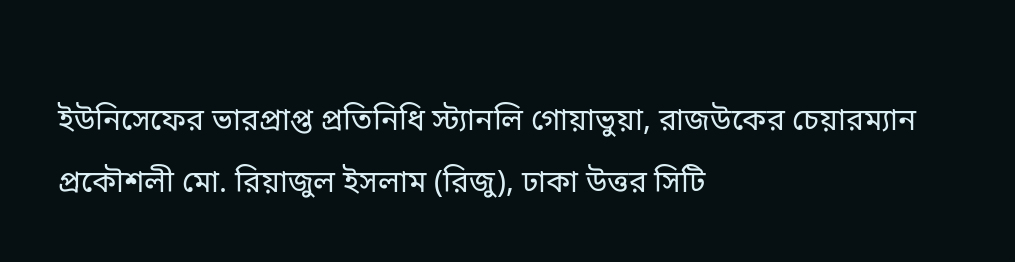ইউনিসেফের ভারপ্রাপ্ত প্রতিনিধি স্ট্যানলি গোয়াভুয়া, রাজউকের চেয়ারম্যান প্রকৌশলী মো. রিয়াজুল ইসলাম (রিজু), ঢাকা উত্তর সিটি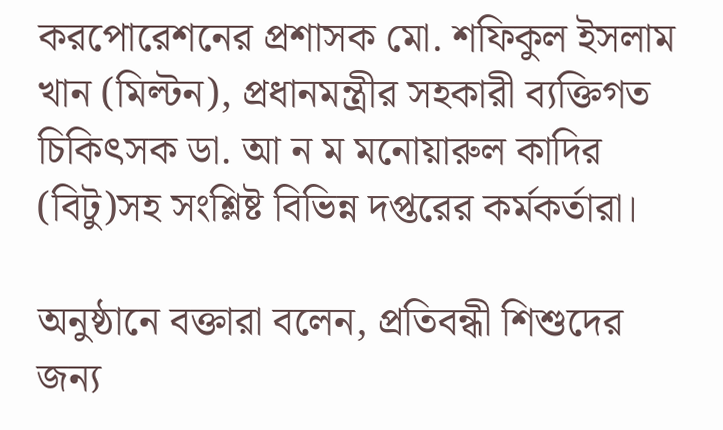করপোরেশনের প্রশাসক মো. শফিকুল ইসলাম খান (মিল্টন), প্রধানমন্ত্রীর সহকারী ব্যক্তিগত চিকিৎসক ডা. আ ন ম মনোয়ারুল কাদির (বিটু)সহ সংশ্লিষ্ট বিভিন্ন দপ্তরের কর্মকর্তারা।

অনুষ্ঠানে বক্তারা বলেন, প্রতিবন্ধী শিশুদের জন্য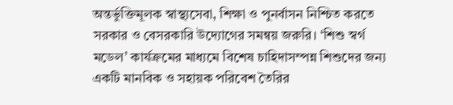অন্তর্ভুক্তিমূলক স্বাস্থ্যসেবা, শিক্ষা ও পুনর্বাসন নিশ্চিত করতে সরকার ও বেসরকারি উদ্যোগের সমন্বয় জরুরি। ‘শিশু স্বর্গ মডেল’ কার্যক্রমের মাধ্যমে বিশেষ চাহিদাসম্পন্ন শিশুদের জন্য একটি মানবিক ও সহায়ক পরিবেশ তৈরির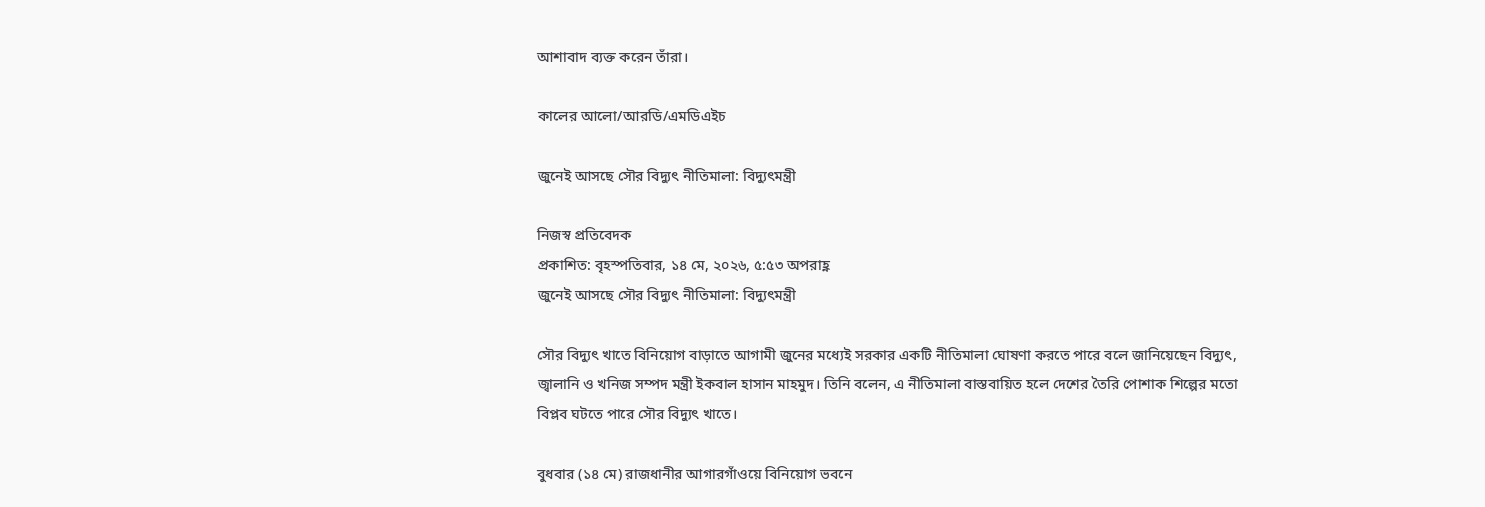আশাবাদ ব্যক্ত করেন তাঁরা।

কালের আলো/আরডি/এমডিএইচ

জুনেই আসছে সৌর বিদ্যুৎ নীতিমালা: বিদ্যুৎমন্ত্রী

নিজস্ব প্রতিবেদক
প্রকাশিত: বৃহস্পতিবার, ১৪ মে, ২০২৬, ৫:৫৩ অপরাহ্ণ
জুনেই আসছে সৌর বিদ্যুৎ নীতিমালা: বিদ্যুৎমন্ত্রী

সৌর বিদ্যুৎ খাতে বিনিয়োগ বাড়াতে আগামী জুনের মধ্যেই সরকার একটি নীতিমালা ঘোষণা করতে পারে বলে জানিয়েছেন বিদ্যুৎ, জ্বালানি ও খনিজ সম্পদ মন্ত্রী ইকবাল হাসান মাহমুদ। তিনি বলেন, এ নীতিমালা বাস্তবায়িত হলে দেশের তৈরি পোশাক শিল্পের মতো বিপ্লব ঘটতে পারে সৌর বিদ্যুৎ খাতে।

বুধবার (১৪ মে) রাজধানীর আগারগাঁওয়ে বিনিয়োগ ভবনে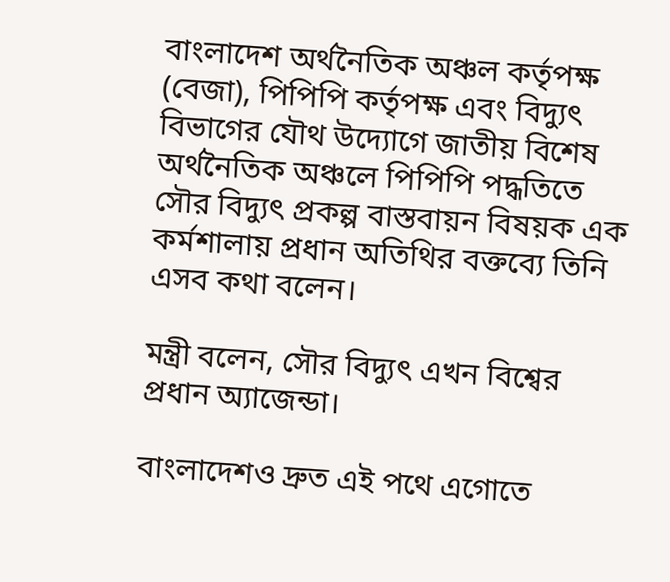বাংলাদেশ অর্থনৈতিক অঞ্চল কর্তৃপক্ষ (বেজা), পিপিপি কর্তৃপক্ষ এবং বিদ্যুৎ বিভাগের যৌথ উদ্যোগে জাতীয় বিশেষ অর্থনৈতিক অঞ্চলে পিপিপি পদ্ধতিতে সৌর বিদ্যুৎ প্রকল্প বাস্তবায়ন বিষয়ক এক কর্মশালায় প্রধান অতিথির বক্তব্যে তিনি এসব কথা বলেন।

মন্ত্রী বলেন, সৌর বিদ্যুৎ এখন বিশ্বের প্রধান অ্যাজেন্ডা।

বাংলাদেশও দ্রুত এই পথে এগোতে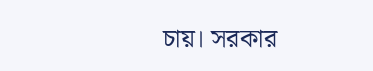চায়। সরকার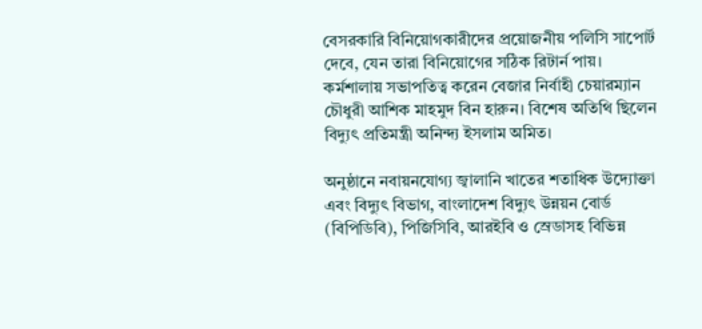বেসরকারি বিনিয়োগকারীদের প্রয়োজনীয় পলিসি সাপোর্ট দেবে, যেন তারা বিনিয়োগের সঠিক রিটার্ন পায়। কর্মশালায় সভাপতিত্ব করেন বেজার নির্বাহী চেয়ারম্যান চৌধুরী আশিক মাহমুদ বিন হারুন। বিশেষ অতিথি ছিলেন বিদ্যুৎ প্রতিমন্ত্রী অনিন্দ্য ইসলাম অমিত।

অনুষ্ঠানে নবায়নযোগ্য জ্বালানি খাতের শতাধিক উদ্যোক্তা এবং বিদ্যুৎ বিভাগ, বাংলাদেশ বিদ্যুৎ উন্নয়ন বোর্ড (বিপিডিবি), পিজিসিবি, আরইবি ও স্রেডাসহ বিভিন্ন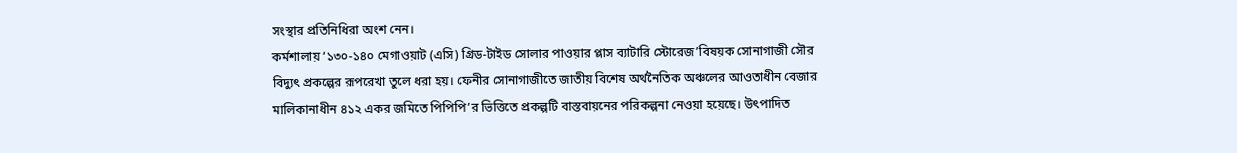সংস্থার প্রতিনিধিরা অংশ নেন।
কর্মশালায় ‘১৩০-১৪০ মেগাওয়াট (এসি) গ্রিড-টাইড সোলার পাওয়ার প্লাস ব্যাটারি স্টোরেজ’বিষয়ক সোনাগাজী সৌর বিদ্যুৎ প্রকল্পের রূপরেখা তুলে ধরা হয়। ফেনীর সোনাগাজীতে জাতীয় বিশেষ অর্থনৈতিক অঞ্চলের আওতাধীন বেজার মালিকানাধীন ৪১২ একর জমিতে পিপিপি’র ভিত্তিতে প্রকল্পটি বাস্তবায়নের পরিকল্পনা নেওয়া হয়েছে। উৎপাদিত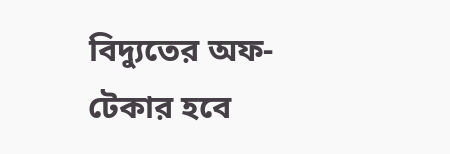বিদ্যুতের অফ-টেকার হবে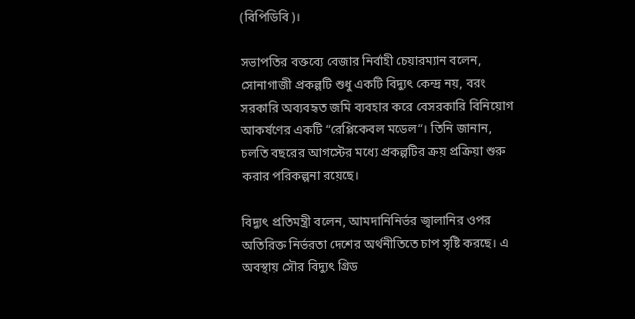(বিপিডিবি)।

সভাপতির বক্তব্যে বেজার নির্বাহী চেয়ারম্যান বলেন, সোনাগাজী প্রকল্পটি শুধু একটি বিদ্যুৎ কেন্দ্র নয়, বরং সরকারি অব্যবহৃত জমি ব্যবহার করে বেসরকারি বিনিয়োগ আকর্ষণের একটি “রেপ্লিকেবল মডেল“। তিনি জানান, চলতি বছরের আগস্টের মধ্যে প্রকল্পটির ক্রয় প্রক্রিয়া শুরু করার পরিকল্পনা রয়েছে।

বিদ্যুৎ প্রতিমন্ত্রী বলেন, আমদানিনির্ভর জ্বালানির ওপর অতিরিক্ত নির্ভরতা দেশের অর্থনীতিতে চাপ সৃষ্টি করছে। এ অবস্থায় সৌর বিদ্যুৎ গ্রিড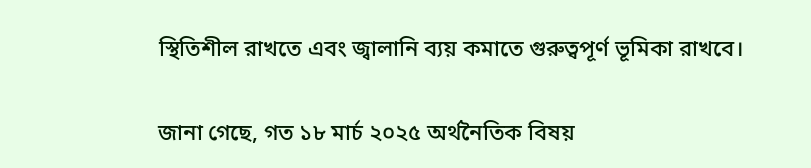স্থিতিশীল রাখতে এবং জ্বালানি ব্যয় কমাতে গুরুত্বপূর্ণ ভূমিকা রাখবে।

জানা গেছে, গত ১৮ মার্চ ২০২৫ অর্থনৈতিক বিষয়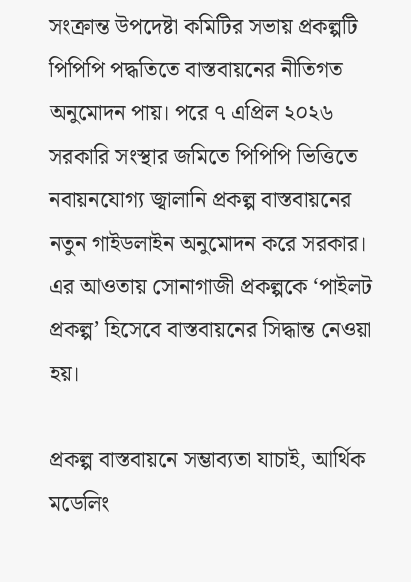সংক্রান্ত উপদেষ্টা কমিটির সভায় প্রকল্পটি পিপিপি পদ্ধতিতে বাস্তবায়নের নীতিগত অনুমোদন পায়। পরে ৭ এপ্রিল ২০২৬ সরকারি সংস্থার জমিতে পিপিপি ভিত্তিতে নবায়নযোগ্য জ্বালানি প্রকল্প বাস্তবায়নের নতুন গাইডলাইন অনুমোদন করে সরকার। এর আওতায় সোনাগাজী প্রকল্পকে ‘পাইলট প্রকল্প’ হিসেবে বাস্তবায়নের সিদ্ধান্ত নেওয়া হয়।

প্রকল্প বাস্তবায়নে সম্ভাব্যতা যাচাই, আর্থিক মডেলিং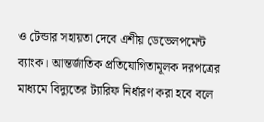ও টেন্ডার সহায়তা দেবে এশীয় ডেভেলপমেন্ট ব্যাংক। আন্তর্জাতিক প্রতিযোগিতামূলক দরপত্রের মাধ্যমে বিদ্যুতের ট্যারিফ নির্ধারণ করা হবে বলে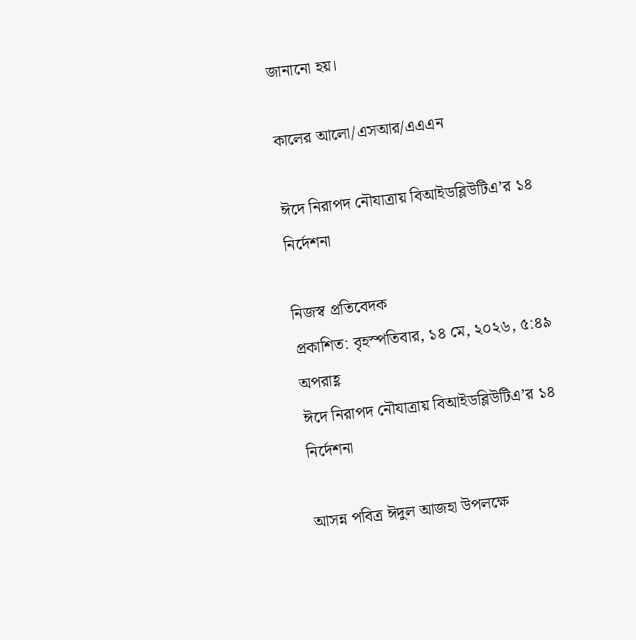জানানো হয়।

কালের আলো/এসআর/এএএন

ঈদে নিরাপদ নৌযাত্রায় বিআইডব্লিউটিএ’র ১৪ নির্দেশনা

নিজস্ব প্রতিবেদক
প্রকাশিত: বৃহস্পতিবার, ১৪ মে, ২০২৬, ৫:৪৯ অপরাহ্ণ
ঈদে নিরাপদ নৌযাত্রায় বিআইডব্লিউটিএ’র ১৪ নির্দেশনা

আসন্ন পবিত্র ঈদুল আজহা উপলক্ষে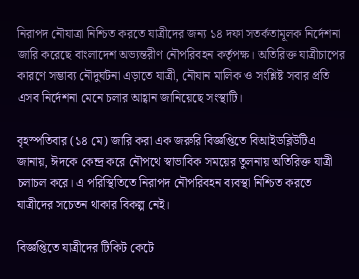নিরাপদ নৌযাত্রা নিশ্চিত করতে যাত্রীদের জন্য ১৪ দফা সতর্কতামূলক নির্দেশনা জারি করেছে বাংলাদেশ অভ্যন্তরীণ নৌপরিবহন কর্তৃপক্ষ। অতিরিক্ত যাত্রীচাপের কারণে সম্ভাব্য নৌদুর্ঘটনা এড়াতে যাত্রী, নৌযান মালিক ও সংশ্লিষ্ট সবার প্রতি এসব নির্দেশনা মেনে চলার আহ্বান জানিয়েছে সংস্থাটি।

বৃহস্পতিবার (১৪ মে) জারি করা এক জরুরি বিজ্ঞপ্তিতে বিআইডব্লিউটিএ জানায়, ঈদকে কেন্দ্র করে নৌপথে স্বাভাবিক সময়ের তুলনায় অতিরিক্ত যাত্রী চলাচল করে। এ পরিস্থিতিতে নিরাপদ নৌপরিবহন ব্যবস্থা নিশ্চিত করতে যাত্রীদের সচেতন থাকার বিকল্প নেই।

বিজ্ঞপ্তিতে যাত্রীদের টিকিট কেটে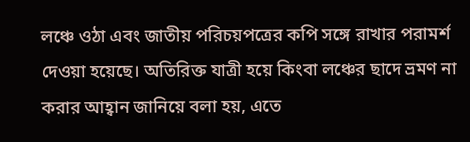লঞ্চে ওঠা এবং জাতীয় পরিচয়পত্রের কপি সঙ্গে রাখার পরামর্শ দেওয়া হয়েছে। অতিরিক্ত যাত্রী হয়ে কিংবা লঞ্চের ছাদে ভ্রমণ না করার আহ্বান জানিয়ে বলা হয়, এতে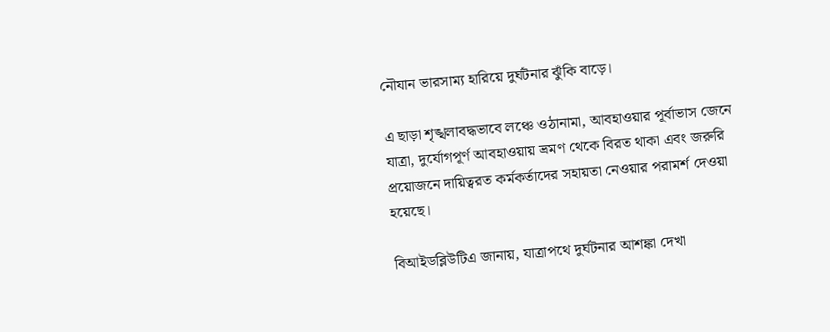নৌযান ভারসাম্য হারিয়ে দুর্ঘটনার ঝুঁকি বাড়ে।

এ ছাড়া শৃঙ্খলাবদ্ধভাবে লঞ্চে ওঠানামা, আবহাওয়ার পূর্বাভাস জেনে যাত্রা, দুর্যোগপূর্ণ আবহাওয়ায় ভ্রমণ থেকে বিরত থাকা এবং জরুরি প্রয়োজনে দায়িত্বরত কর্মকর্তাদের সহায়তা নেওয়ার পরামর্শ দেওয়া হয়েছে।

বিআইডব্লিউটিএ জানায়, যাত্রাপথে দুর্ঘটনার আশঙ্কা দেখা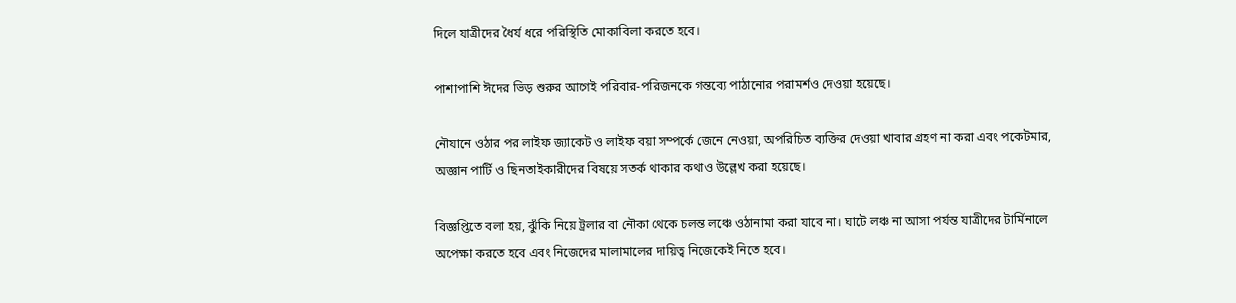দিলে যাত্রীদের ধৈর্য ধরে পরিস্থিতি মোকাবিলা করতে হবে।

পাশাপাশি ঈদের ভিড় শুরুর আগেই পরিবার-পরিজনকে গন্তব্যে পাঠানোর পরামর্শও দেওয়া হয়েছে।

নৌযানে ওঠার পর লাইফ জ্যাকেট ও লাইফ বয়া সম্পর্কে জেনে নেওয়া, অপরিচিত ব্যক্তির দেওয়া খাবার গ্রহণ না করা এবং পকেটমার, অজ্ঞান পার্টি ও ছিনতাইকারীদের বিষয়ে সতর্ক থাকার কথাও উল্লেখ করা হয়েছে।

বিজ্ঞপ্তিতে বলা হয়, ঝুঁকি নিয়ে ট্রলার বা নৌকা থেকে চলন্ত লঞ্চে ওঠানামা করা যাবে না। ঘাটে লঞ্চ না আসা পর্যন্ত যাত্রীদের টার্মিনালে অপেক্ষা করতে হবে এবং নিজেদের মালামালের দায়িত্ব নিজেকেই নিতে হবে।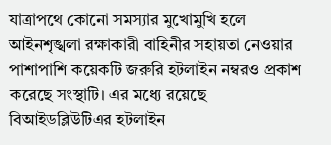যাত্রাপথে কোনো সমস্যার মুখোমুখি হলে আইনশৃঙ্খলা রক্ষাকারী বাহিনীর সহায়তা নেওয়ার পাশাপাশি কয়েকটি জরুরি হটলাইন নম্বরও প্রকাশ করেছে সংস্থাটি। এর মধ্যে রয়েছে বিআইডব্লিউটিএর হটলাইন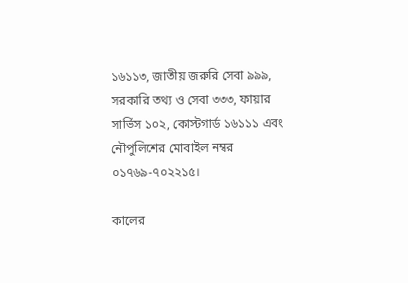১৬১১৩, জাতীয় জরুরি সেবা ৯৯৯, সরকারি তথ্য ও সেবা ৩৩৩, ফায়ার সার্ভিস ১০২, কোস্টগার্ড ১৬১১১ এবং নৌপুলিশের মোবাইল নম্বর ০১৭৬৯-৭০২২১৫।

কালের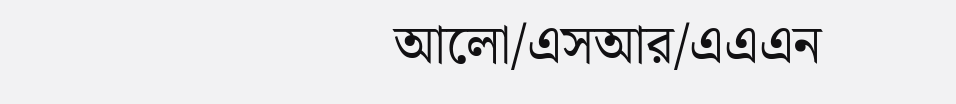আলো/এসআর/এএএন